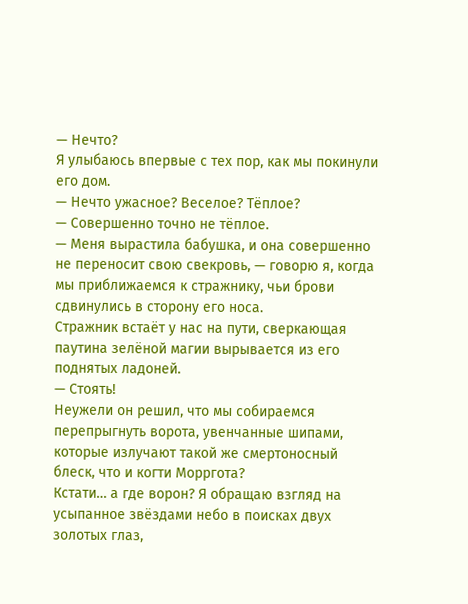— Нечто?
Я улыбаюсь впервые с тех пор, как мы покинули его дом.
— Нечто ужасное? Веселое? Тёплое?
— Совершенно точно не тёплое.
— Меня вырастила бабушка, и она совершенно не переносит свою свекровь, — говорю я, когда мы приближаемся к стражнику, чьи брови сдвинулись в сторону его носа.
Стражник встаёт у нас на пути, сверкающая паутина зелёной магии вырывается из его поднятых ладоней.
— Стоять!
Неужели он решил, что мы собираемся перепрыгнуть ворота, увенчанные шипами, которые излучают такой же смертоносный блеск, что и когти Морргота?
Кстати… а где ворон? Я обращаю взгляд на усыпанное звёздами небо в поисках двух золотых глаз,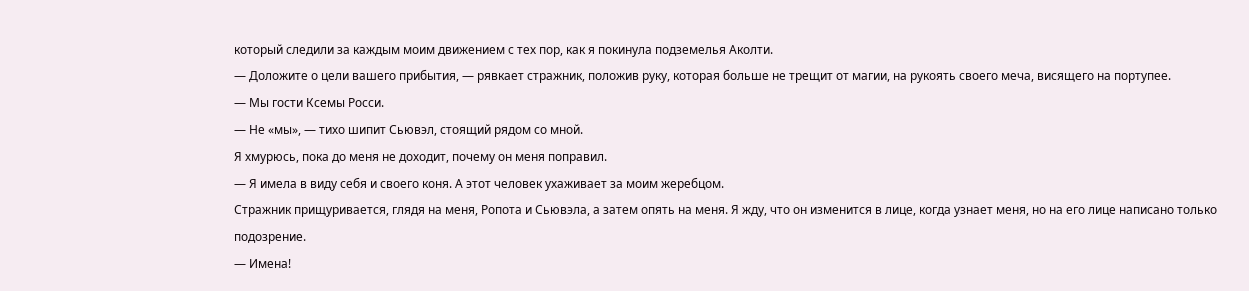который следили за каждым моим движением с тех пор, как я покинула подземелья Аколти.
— Доложите о цели вашего прибытия, — рявкает стражник, положив руку, которая больше не трещит от магии, на рукоять своего меча, висящего на портупее.
— Мы гости Ксемы Росси.
— Не «мы», — тихо шипит Сьювэл, стоящий рядом со мной.
Я хмурюсь, пока до меня не доходит, почему он меня поправил.
— Я имела в виду себя и своего коня. А этот человек ухаживает за моим жеребцом.
Стражник прищуривается, глядя на меня, Ропота и Сьювэла, а затем опять на меня. Я жду, что он изменится в лице, когда узнает меня, но на его лице написано только подозрение.
— Имена!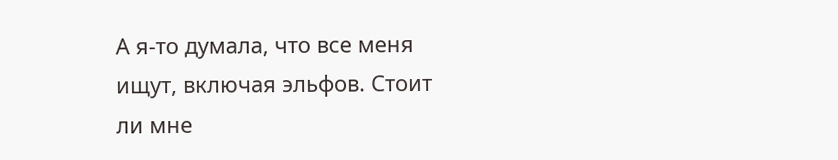А я-то думала, что все меня ищут, включая эльфов. Стоит ли мне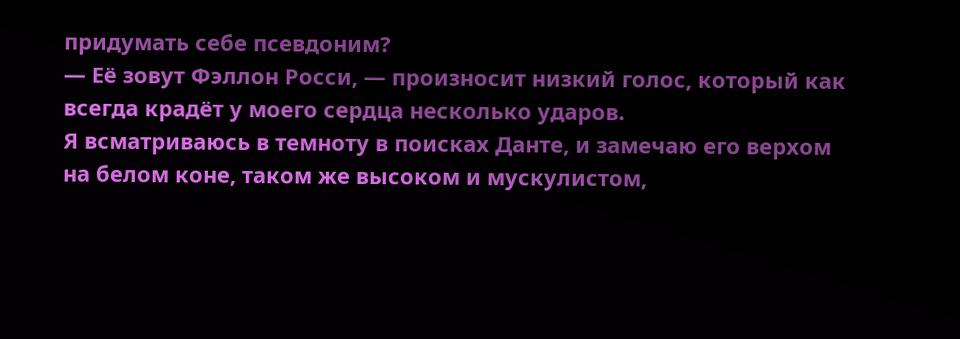придумать себе псевдоним?
— Её зовут Фэллон Росси, — произносит низкий голос, который как всегда крадёт у моего сердца несколько ударов.
Я всматриваюсь в темноту в поисках Данте, и замечаю его верхом на белом коне, таком же высоком и мускулистом,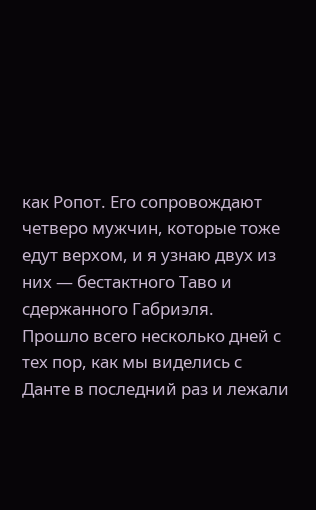как Ропот. Его сопровождают четверо мужчин, которые тоже едут верхом, и я узнаю двух из них — бестактного Таво и сдержанного Габриэля.
Прошло всего несколько дней с тех пор, как мы виделись с Данте в последний раз и лежали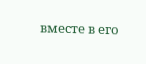вместе в его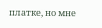платке, но мне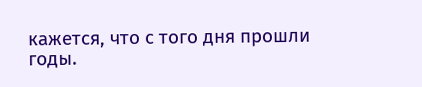кажется, что с того дня прошли годы.